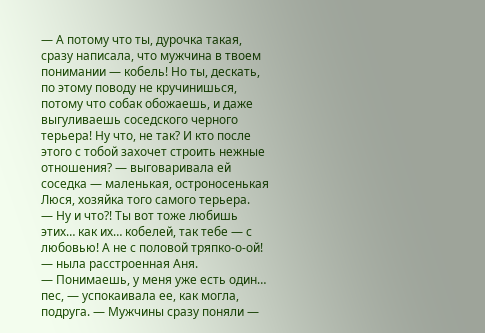— А потому что ты, дурочка такая, сразу написала, что мужчина в твоем понимании — кобель! Но ты, дескать, по этому поводу не кручинишься, потому что собак обожаешь, и даже выгуливаешь соседского черного терьера! Ну что, не так? И кто после этого с тобой захочет строить нежные отношения? — выговаривала ей соседка — маленькая, остроносенькая Люся, хозяйка того самого терьера.
— Ну и что?! Ты вот тоже любишь этих… как их… кобелей, так тебе — с любовью! А не с половой тряпко-о-ой! — ныла расстроенная Аня.
— Понимаешь, у меня уже есть один… пес, — успокаивала ее, как могла, подруга. — Мужчины сразу поняли —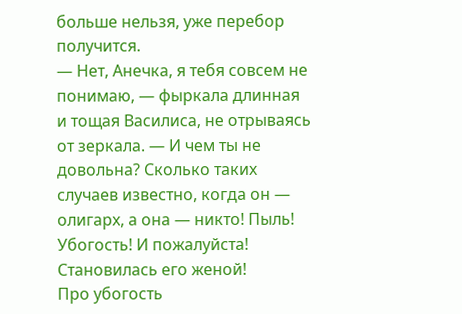больше нельзя, уже перебор получится.
— Нет, Анечка, я тебя совсем не понимаю, — фыркала длинная и тощая Василиса, не отрываясь от зеркала. — И чем ты не довольна? Сколько таких случаев известно, когда он — олигарх, а она — никто! Пыль! Убогость! И пожалуйста! Становилась его женой!
Про убогость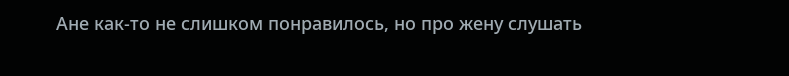Ане как-то не слишком понравилось, но про жену слушать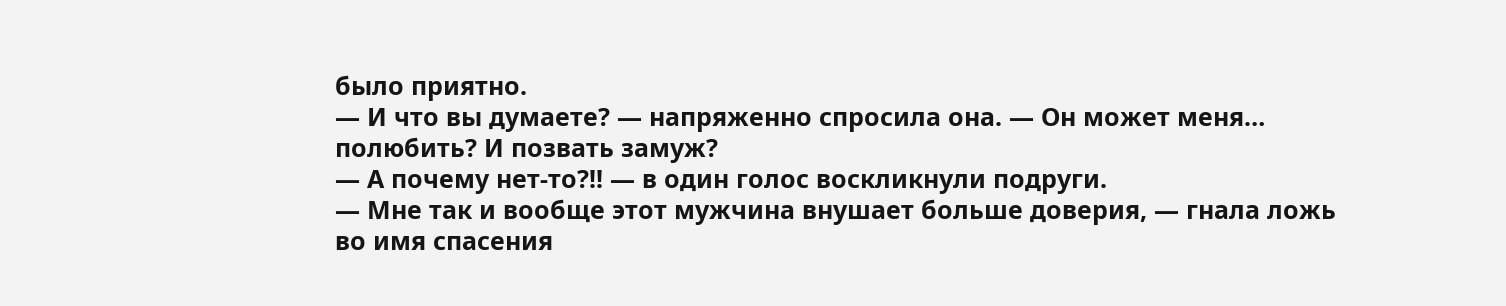было приятно.
— И что вы думаете? — напряженно спросила она. — Он может меня… полюбить? И позвать замуж?
— А почему нет-то?!! — в один голос воскликнули подруги.
— Мне так и вообще этот мужчина внушает больше доверия, — гнала ложь во имя спасения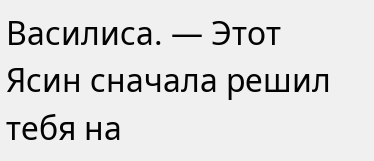Василиса. — Этот Ясин сначала решил тебя на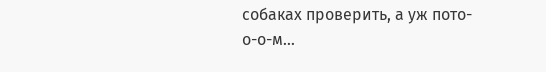собаках проверить, а уж пото-о-о-м…